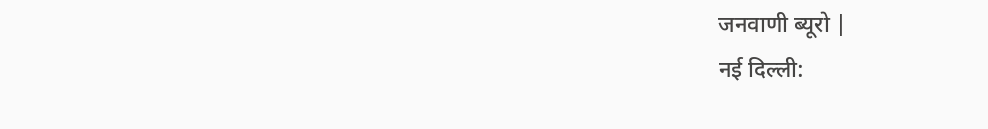जनवाणी ब्यूरो |
नई दिल्ली: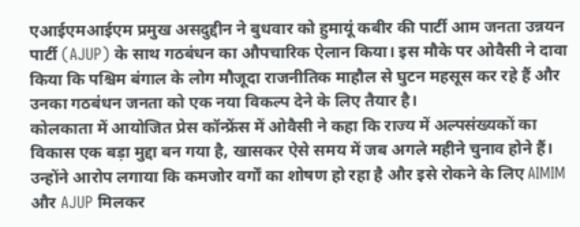एआईएमआईएम प्रमुख असदुद्दीन ने बुधवार को हुमायूं कबीर की पार्टी आम जनता उन्नयन पार्टी (AJUP) के साथ गठबंधन का औपचारिक ऐलान किया। इस मौके पर ओवैसी ने दावा किया कि पश्चिम बंगाल के लोग मौजूदा राजनीतिक माहौल से घुटन महसूस कर रहे हैं और उनका गठबंधन जनता को एक नया विकल्प देने के लिए तैयार है।
कोलकाता में आयोजित प्रेस कॉन्फ्रेंस में ओवैसी ने कहा कि राज्य में अल्पसंख्यकों का विकास एक बड़ा मुद्दा बन गया है, खासकर ऐसे समय में जब अगले महीने चुनाव होने हैं। उन्होंने आरोप लगाया कि कमजोर वर्गों का शोषण हो रहा है और इसे रोकने के लिए AIMIM और AJUP मिलकर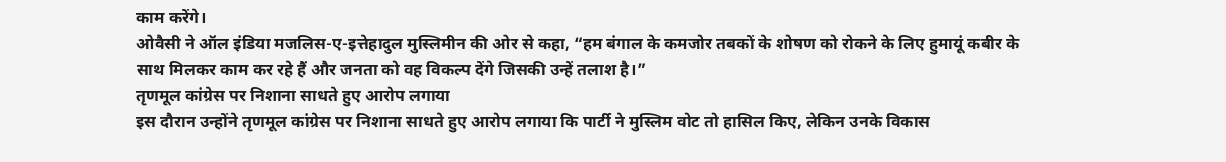काम करेंगे।
ओवैसी ने ऑल इंडिया मजलिस-ए-इत्तेहादुल मुस्लिमीन की ओर से कहा, “हम बंगाल के कमजोर तबकों के शोषण को रोकने के लिए हुमायूं कबीर के साथ मिलकर काम कर रहे हैं और जनता को वह विकल्प देंगे जिसकी उन्हें तलाश है।”
तृणमूल कांग्रेस पर निशाना साधते हुए आरोप लगाया
इस दौरान उन्होंने तृणमूल कांग्रेस पर निशाना साधते हुए आरोप लगाया कि पार्टी ने मुस्लिम वोट तो हासिल किए, लेकिन उनके विकास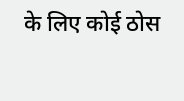के लिए कोई ठोस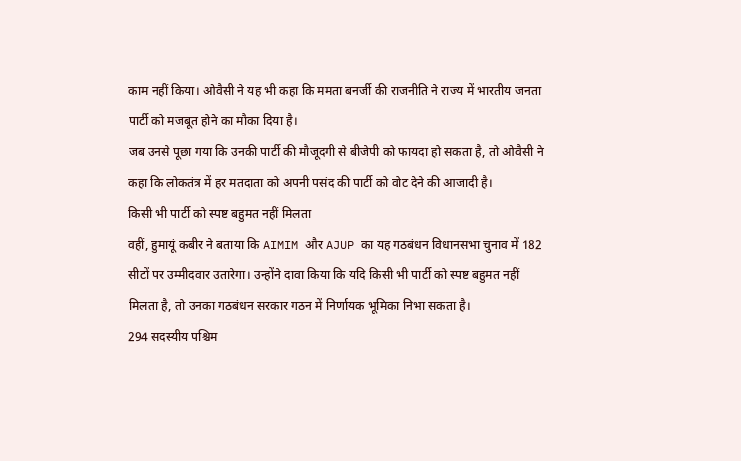काम नहीं किया। ओवैसी ने यह भी कहा कि ममता बनर्जी की राजनीति ने राज्य में भारतीय जनता पार्टी को मजबूत होने का मौका दिया है।
जब उनसे पूछा गया कि उनकी पार्टी की मौजूदगी से बीजेपी को फायदा हो सकता है, तो ओवैसी ने कहा कि लोकतंत्र में हर मतदाता को अपनी पसंद की पार्टी को वोट देने की आजादी है।
किसी भी पार्टी को स्पष्ट बहुमत नहीं मिलता
वहीं, हुमायूं कबीर ने बताया कि AIMIM और AJUP का यह गठबंधन विधानसभा चुनाव में 182 सीटों पर उम्मीदवार उतारेगा। उन्होंने दावा किया कि यदि किसी भी पार्टी को स्पष्ट बहुमत नहीं मिलता है, तो उनका गठबंधन सरकार गठन में निर्णायक भूमिका निभा सकता है।
294 सदस्यीय पश्चिम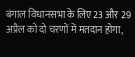बंगाल विधानसभा के लिए 23 और 29 अप्रैल को दो चरणों में मतदान होगा,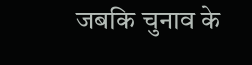जबकि चुनाव के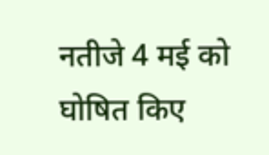नतीजे 4 मई को घोषित किए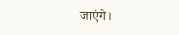जाएंगे।